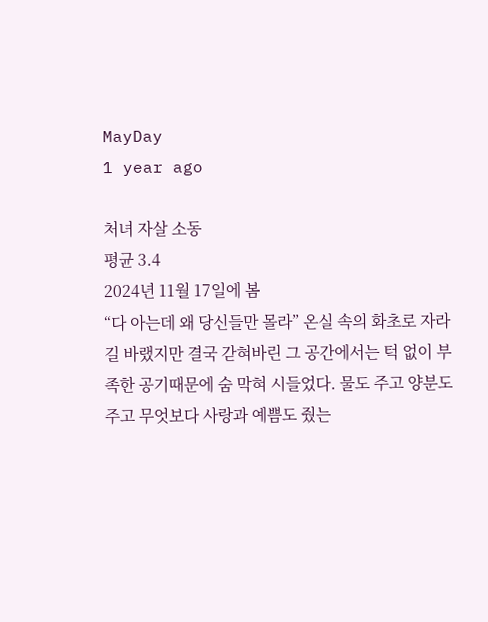MayDay
1 year ago

처녀 자살 소동
평균 3.4
2024년 11월 17일에 봄
“다 아는데 왜 당신들만 몰라” 온실 속의 화초로 자라길 바랬지만 결국 갇혀바린 그 공간에서는 턱 없이 부족한 공기때문에 숨 막혀 시들었다. 물도 주고 양분도 주고 무엇보다 사랑과 예쁨도 줬는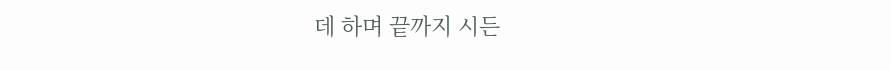데 하며 끝까지 시든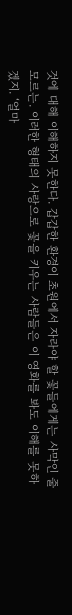것에 대해 이해하지 못한다. 갑갑한 환경이 초원에서 자라야 할 꽃들에게는 사막인 줄 모르는. 이러한 형태의 사랑으로 꽃을 키우는 사람들은 이 영화를 봐도 이해를 못하겠지. ‘얼마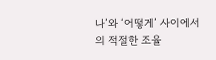나’와 ‘어떻게’ 사이에서의 적절한 조율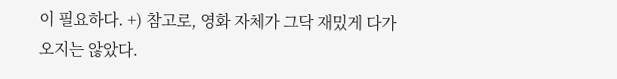이 필요하다. +) 참고로, 영화 자체가 그닥 재밌게 다가오지는 않았다.